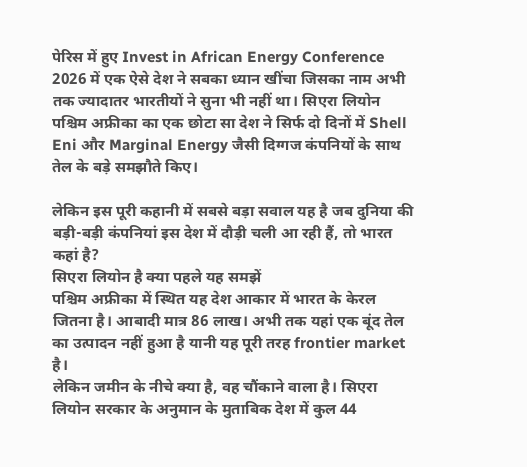पेरिस में हुए Invest in African Energy Conference 2026 में एक ऐसे देश ने सबका ध्यान खींचा जिसका नाम अभी तक ज्यादातर भारतीयों ने सुना भी नहीं था। सिएरा लियोन पश्चिम अफ्रीका का एक छोटा सा देश ने सिर्फ दो दिनों में Shell Eni और Marginal Energy जैसी दिग्गज कंपनियों के साथ तेल के बड़े समझौते किए।

लेकिन इस पूरी कहानी में सबसे बड़ा सवाल यह है जब दुनिया की बड़ी-बड़ी कंपनियां इस देश में दौड़ी चली आ रही हैं, तो भारत कहां है?
सिएरा लियोन है क्या पहले यह समझें
पश्चिम अफ्रीका में स्थित यह देश आकार में भारत के केरल जितना है। आबादी मात्र 86 लाख। अभी तक यहां एक बूंद तेल का उत्पादन नहीं हुआ है यानी यह पूरी तरह frontier market है।
लेकिन जमीन के नीचे क्या है, वह चौंकाने वाला है। सिएरा लियोन सरकार के अनुमान के मुताबिक देश में कुल 44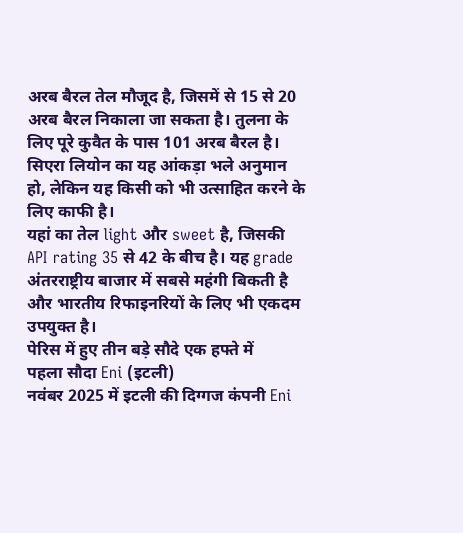अरब बैरल तेल मौजूद है, जिसमें से 15 से 20 अरब बैरल निकाला जा सकता है। तुलना के लिए पूरे कुवैत के पास 101 अरब बैरल है। सिएरा लियोन का यह आंकड़ा भले अनुमान हो, लेकिन यह किसी को भी उत्साहित करने के लिए काफी है।
यहां का तेल light और sweet है, जिसकी API rating 35 से 42 के बीच है। यह grade अंतरराष्ट्रीय बाजार में सबसे महंगी बिकती है और भारतीय रिफाइनरियों के लिए भी एकदम उपयुक्त है।
पेरिस में हुए तीन बड़े सौदे एक हफ्ते में
पहला सौदा Eni (इटली)
नवंबर 2025 में इटली की दिग्गज कंपनी Eni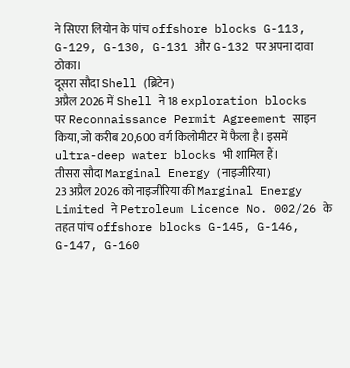ने सिएरा लियोन के पांच offshore blocks G-113, G-129, G-130, G-131 और G-132 पर अपना दावा ठोका।
दूसरा सौदा Shell (ब्रिटेन)
अप्रैल 2026 में Shell ने 18 exploration blocks पर Reconnaissance Permit Agreement साइन किया, जो करीब 20,600 वर्ग किलोमीटर में फैला है। इसमें ultra-deep water blocks भी शामिल हैं।
तीसरा सौदा Marginal Energy (नाइजीरिया)
23 अप्रैल 2026 को नाइजीरिया की Marginal Energy Limited ने Petroleum Licence No. 002/26 के तहत पांच offshore blocks G-145, G-146, G-147, G-160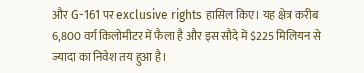और G-161 पर exclusive rights हासिल किए। यह क्षेत्र करीब 6,800 वर्ग किलोमीटर में फैला है और इस सौदे में $225 मिलियन से ज्यादा का निवेश तय हुआ है।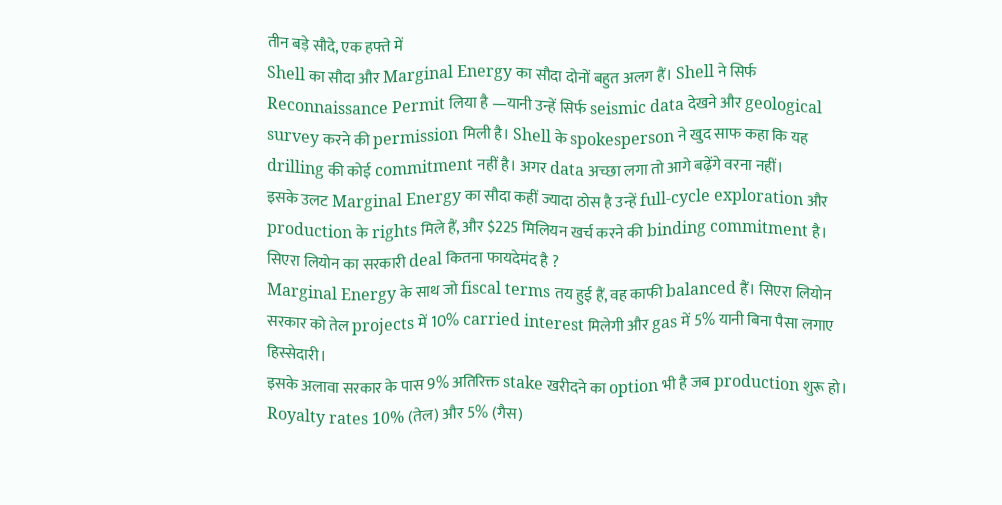तीन बड़े सौदे, एक हफ्ते में
Shell का सौदा और Marginal Energy का सौदा दोनों बहुत अलग हैं। Shell ने सिर्फ Reconnaissance Permit लिया है —यानी उन्हें सिर्फ seismic data देखने और geological survey करने की permission मिली है। Shell के spokesperson ने खुद साफ कहा कि यह drilling की कोई commitment नहीं है। अगर data अच्छा लगा तो आगे बढ़ेंगे वरना नहीं।
इसके उलट Marginal Energy का सौदा कहीं ज्यादा ठोस है उन्हें full-cycle exploration और production के rights मिले हैं, और $225 मिलियन खर्च करने की binding commitment है।
सिएरा लियोन का सरकारी deal कितना फायदेमंद है ?
Marginal Energy के साथ जो fiscal terms तय हुई हैं, वह काफी balanced हैं। सिएरा लियोन सरकार को तेल projects में 10% carried interest मिलेगी और gas में 5% यानी बिना पैसा लगाए हिस्सेदारी।
इसके अलावा सरकार के पास 9% अतिरिक्त stake खरीदने का option भी है जब production शुरू हो। Royalty rates 10% (तेल) और 5% (गैस)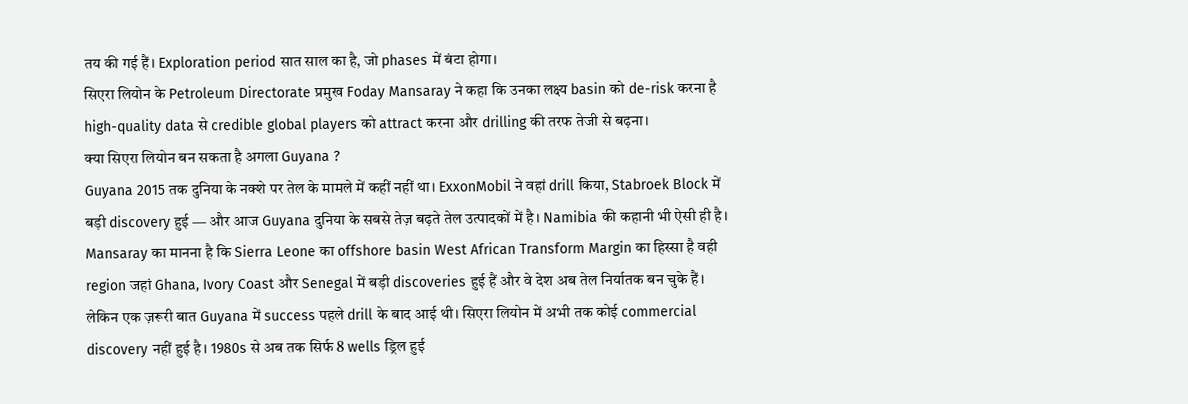तय की गई हैं। Exploration period सात साल का है, जो phases में बंटा होगा।
सिएरा लियोन के Petroleum Directorate प्रमुख Foday Mansaray ने कहा कि उनका लक्ष्य basin को de-risk करना है high-quality data से credible global players को attract करना और drilling की तरफ तेजी से बढ़ना।
क्या सिएरा लियोन बन सकता है अगला Guyana ?
Guyana 2015 तक दुनिया के नक्शे पर तेल के मामले में कहीं नहीं था। ExxonMobil ने वहां drill किया, Stabroek Block में बड़ी discovery हुई — और आज Guyana दुनिया के सबसे तेज़ बढ़ते तेल उत्पादकों में है। Namibia की कहानी भी ऐसी ही है।
Mansaray का मानना है कि Sierra Leone का offshore basin West African Transform Margin का हिस्सा है वही region जहां Ghana, Ivory Coast और Senegal में बड़ी discoveries हुई हैं और वे देश अब तेल निर्यातक बन चुके हैं।
लेकिन एक ज़रूरी बात Guyana में success पहले drill के बाद आई थी। सिएरा लियोन में अभी तक कोई commercial discovery नहीं हुई है। 1980s से अब तक सिर्फ 8 wells ड्रिल हुई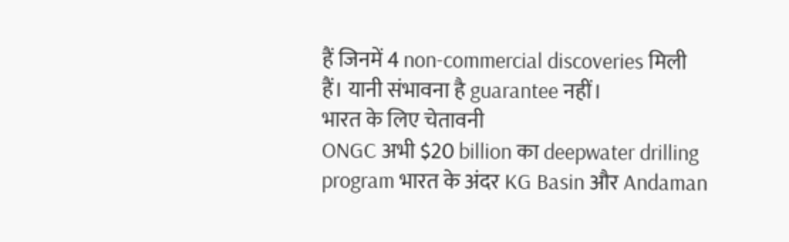हैं जिनमें 4 non-commercial discoveries मिली हैं। यानी संभावना है guarantee नहीं।
भारत के लिए चेतावनी
ONGC अभी $20 billion का deepwater drilling program भारत के अंदर KG Basin और Andaman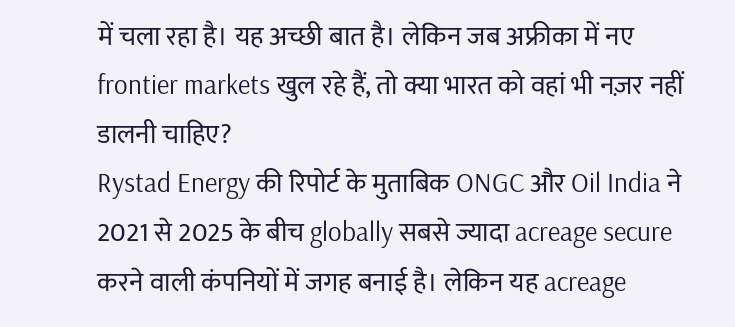में चला रहा है। यह अच्छी बात है। लेकिन जब अफ्रीका में नए frontier markets खुल रहे हैं, तो क्या भारत को वहां भी नज़र नहीं डालनी चाहिए?
Rystad Energy की रिपोर्ट के मुताबिक ONGC और Oil India ने 2021 से 2025 के बीच globally सबसे ज्यादा acreage secure करने वाली कंपनियों में जगह बनाई है। लेकिन यह acreage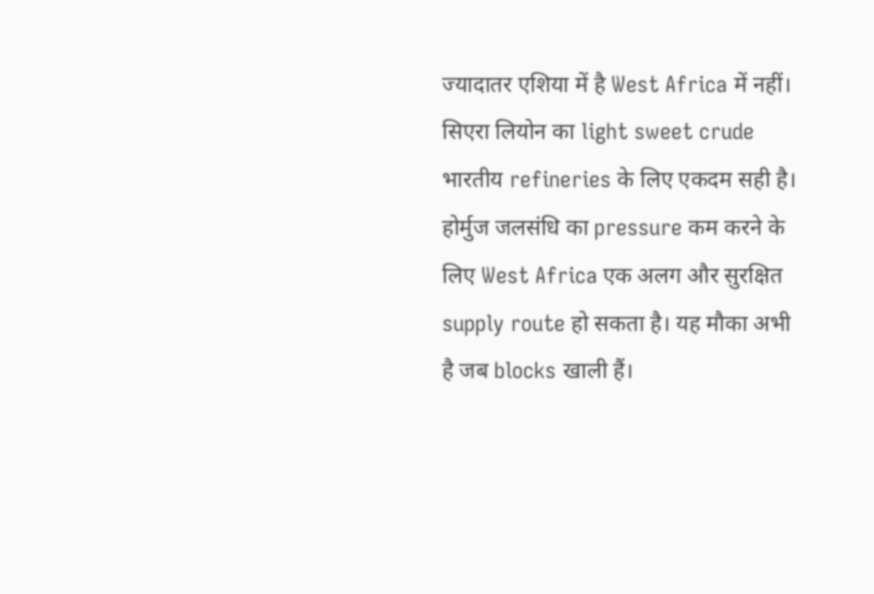ज्यादातर एशिया में है West Africa में नहीं।
सिएरा लियोन का light sweet crude भारतीय refineries के लिए एकदम सही है। होर्मुज जलसंधि का pressure कम करने के लिए West Africa एक अलग और सुरक्षित supply route हो सकता है। यह मौका अभी है जब blocks खाली हैं।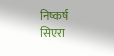निष्कर्ष
सिएरा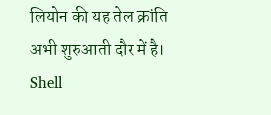लियोन की यह तेल क्रांति अभी शुरुआती दौर में है। Shell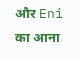और Eni का आना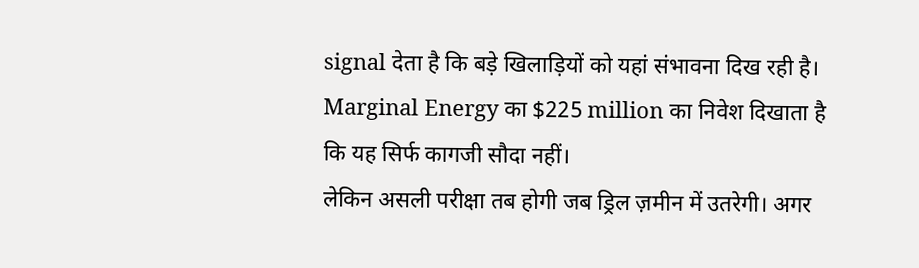signal देता है कि बड़े खिलाड़ियों को यहां संभावना दिख रही है। Marginal Energy का $225 million का निवेश दिखाता है कि यह सिर्फ कागजी सौदा नहीं।
लेकिन असली परीक्षा तब होगी जब ड्रिल ज़मीन में उतरेगी। अगर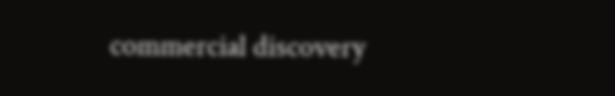commercial discovery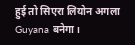हुई तो सिएरा लियोन अगला Guyana बनेगा।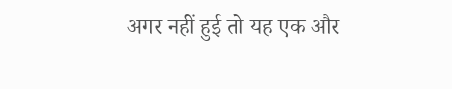अगर नहीं हुई तो यह एक और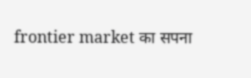frontier market का सपना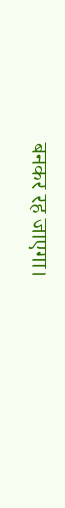बनकर रह जाएगा।